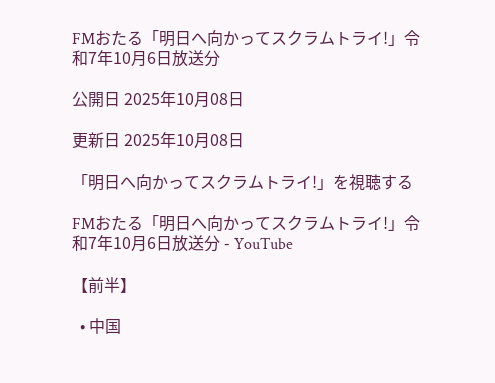FMおたる「明日へ向かってスクラムトライ!」令和7年10月6日放送分

公開日 2025年10月08日

更新日 2025年10月08日

「明日へ向かってスクラムトライ!」を視聴する

FMおたる「明日へ向かってスクラムトライ!」令和7年10月6日放送分 - YouTube

【前半】

  • 中国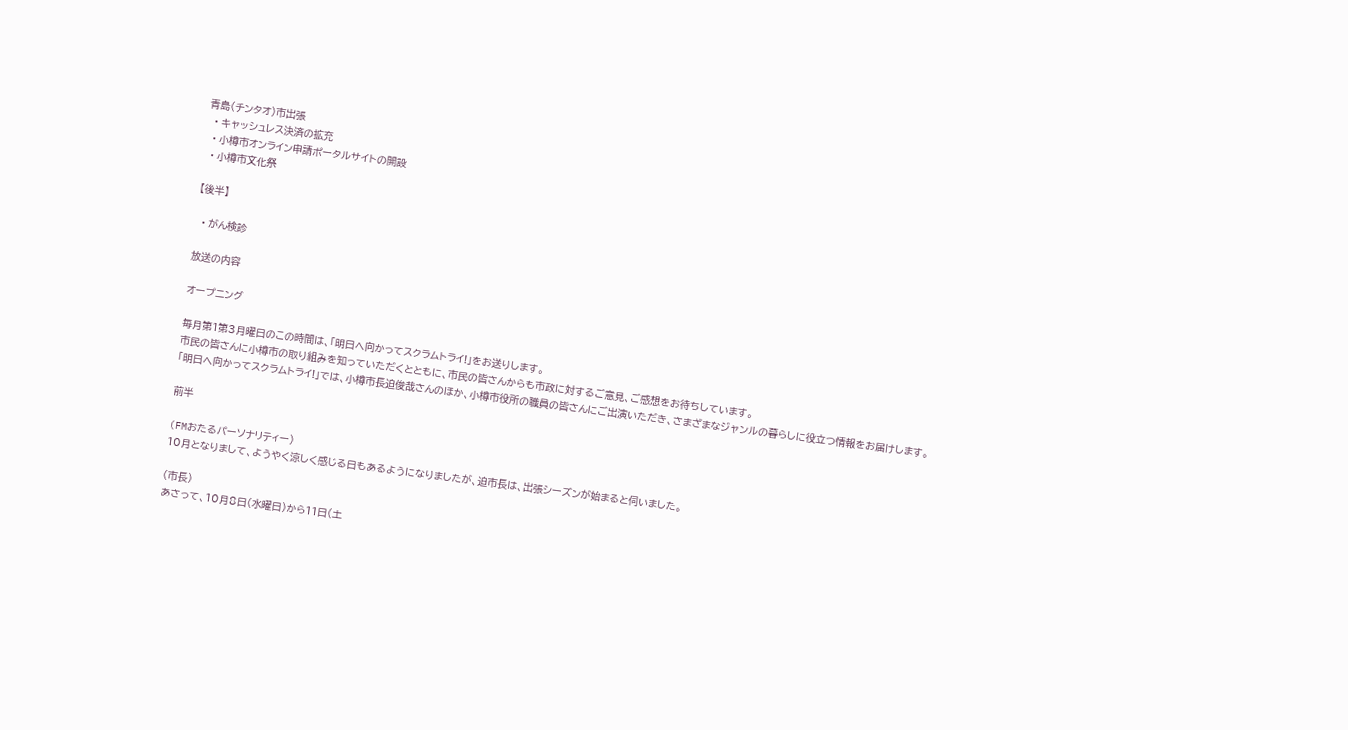青島(チンタオ)市出張
  • キャッシュレス決済の拡充
  • 小樽市オンライン申請ポータルサイトの開設
  • 小樽市文化祭

【後半】

  • がん検診

放送の内容

オープニング

毎月第1第3月曜日のこの時間は、「明日へ向かってスクラムトライ!」をお送りします。
市民の皆さんに小樽市の取り組みを知っていただくとともに、市民の皆さんからも市政に対するご意見、ご感想をお待ちしています。
「明日へ向かってスクラムトライ!」では、小樽市長迫俊哉さんのほか、小樽市役所の職員の皆さんにご出演いただき、さまざまなジャンルの暮らしに役立つ情報をお届けします。

前半

(FMおたるパーソナリティー)
10月となりまして、ようやく涼しく感じる日もあるようになりましたが、迫市長は、出張シーズンが始まると伺いました。

(市長)
あさって、10月8日(水曜日)から11日(土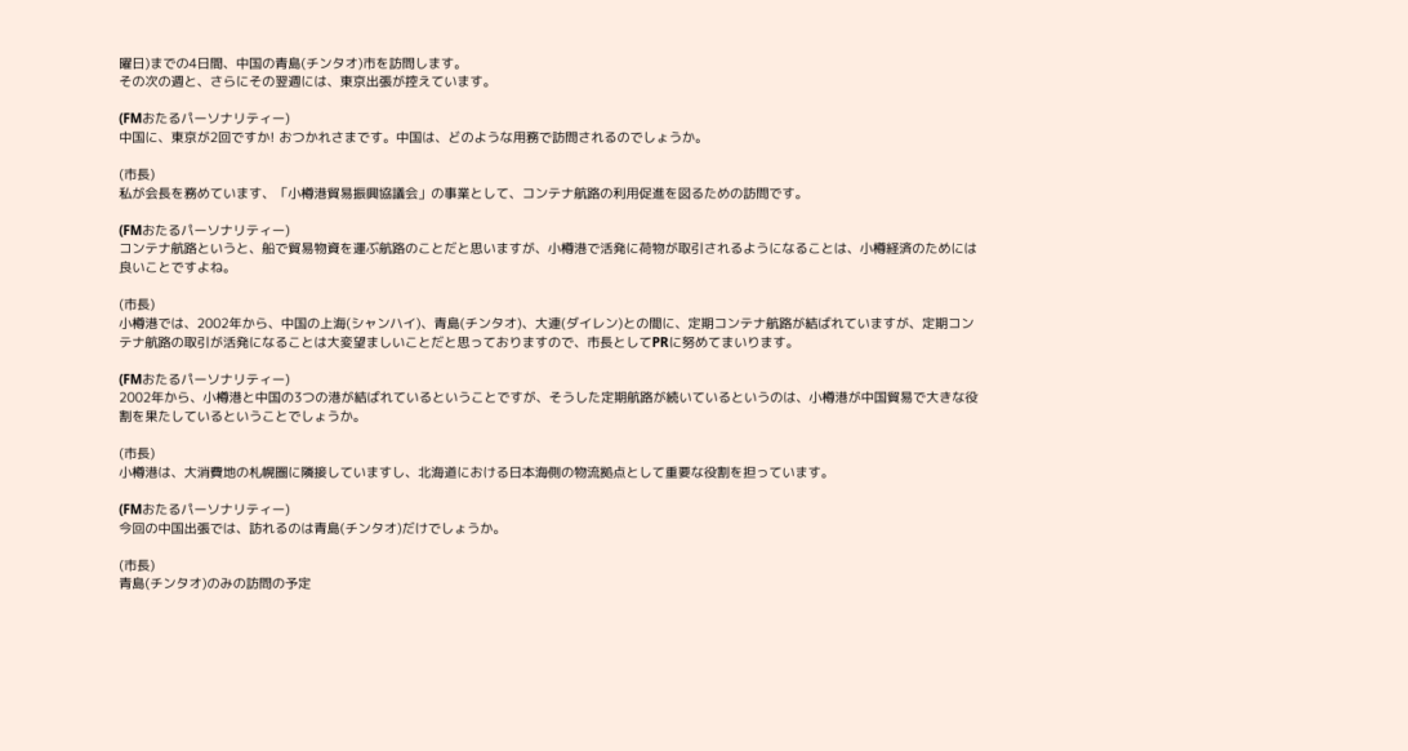曜日)までの4日間、中国の青島(チンタオ)市を訪問します。
その次の週と、さらにその翌週には、東京出張が控えています。

(FMおたるパーソナリティー)
中国に、東京が2回ですか! おつかれさまです。中国は、どのような用務で訪問されるのでしょうか。

(市長)
私が会長を務めています、「小樽港貿易振興協議会」の事業として、コンテナ航路の利用促進を図るための訪問です。

(FMおたるパーソナリティー)
コンテナ航路というと、船で貿易物資を運ぶ航路のことだと思いますが、小樽港で活発に荷物が取引されるようになることは、小樽経済のためには良いことですよね。

(市長)
小樽港では、2002年から、中国の上海(シャンハイ)、青島(チンタオ)、大連(ダイレン)との間に、定期コンテナ航路が結ばれていますが、定期コンテナ航路の取引が活発になることは大変望ましいことだと思っておりますので、市長としてPRに努めてまいります。

(FMおたるパーソナリティー)
2002年から、小樽港と中国の3つの港が結ばれているということですが、そうした定期航路が続いているというのは、小樽港が中国貿易で大きな役割を果たしているということでしょうか。

(市長)
小樽港は、大消費地の札幌圏に隣接していますし、北海道における日本海側の物流拠点として重要な役割を担っています。

(FMおたるパーソナリティー)
今回の中国出張では、訪れるのは青島(チンタオ)だけでしょうか。

(市長)
青島(チンタオ)のみの訪問の予定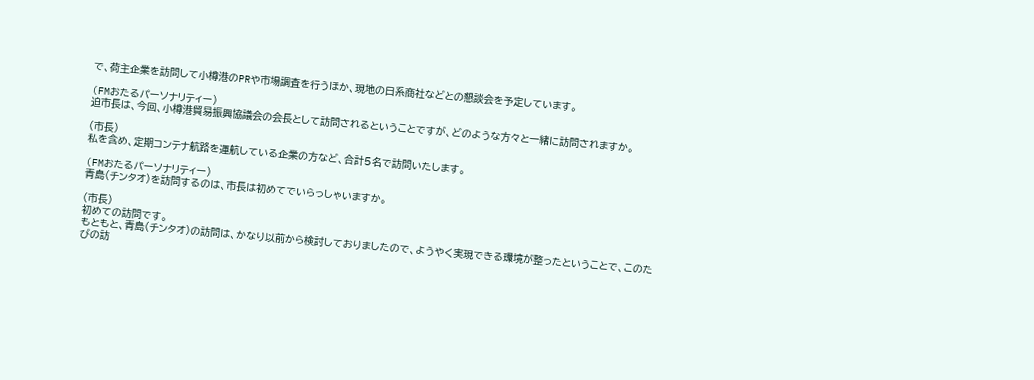で、荷主企業を訪問して小樽港のPRや市場調査を行うほか、現地の日系商社などとの懇談会を予定しています。

(FMおたるパーソナリティー)
迫市長は、今回、小樽港貿易振興協議会の会長として訪問されるということですが、どのような方々と一緒に訪問されますか。

(市長)
私を含め、定期コンテナ航路を運航している企業の方など、合計5名で訪問いたします。

(FMおたるパーソナリティー)
青島(チンタオ)を訪問するのは、市長は初めてでいらっしゃいますか。

(市長)
初めての訪問です。
もともと、青島(チンタオ)の訪問は、かなり以前から検討しておりましたので、ようやく実現できる環境が整ったということで、このたびの訪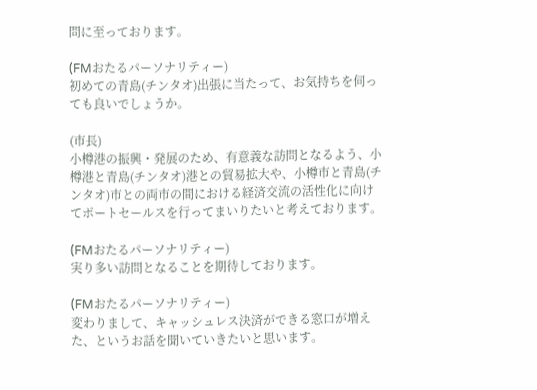問に至っております。

(FMおたるパーソナリティー)
初めての青島(チンタオ)出張に当たって、お気持ちを伺っても良いでしょうか。

(市長)
小樽港の振興・発展のため、有意義な訪問となるよう、小樽港と青島(チンタオ)港との貿易拡大や、小樽市と青島(チンタオ)市との両市の間における経済交流の活性化に向けてポートセールスを行ってまいりたいと考えております。

(FMおたるパーソナリティー)
実り多い訪問となることを期待しております。

(FMおたるパーソナリティー)
変わりまして、キャッシュレス決済ができる窓口が増えた、というお話を聞いていきたいと思います。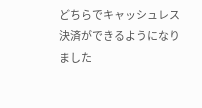どちらでキャッシュレス決済ができるようになりました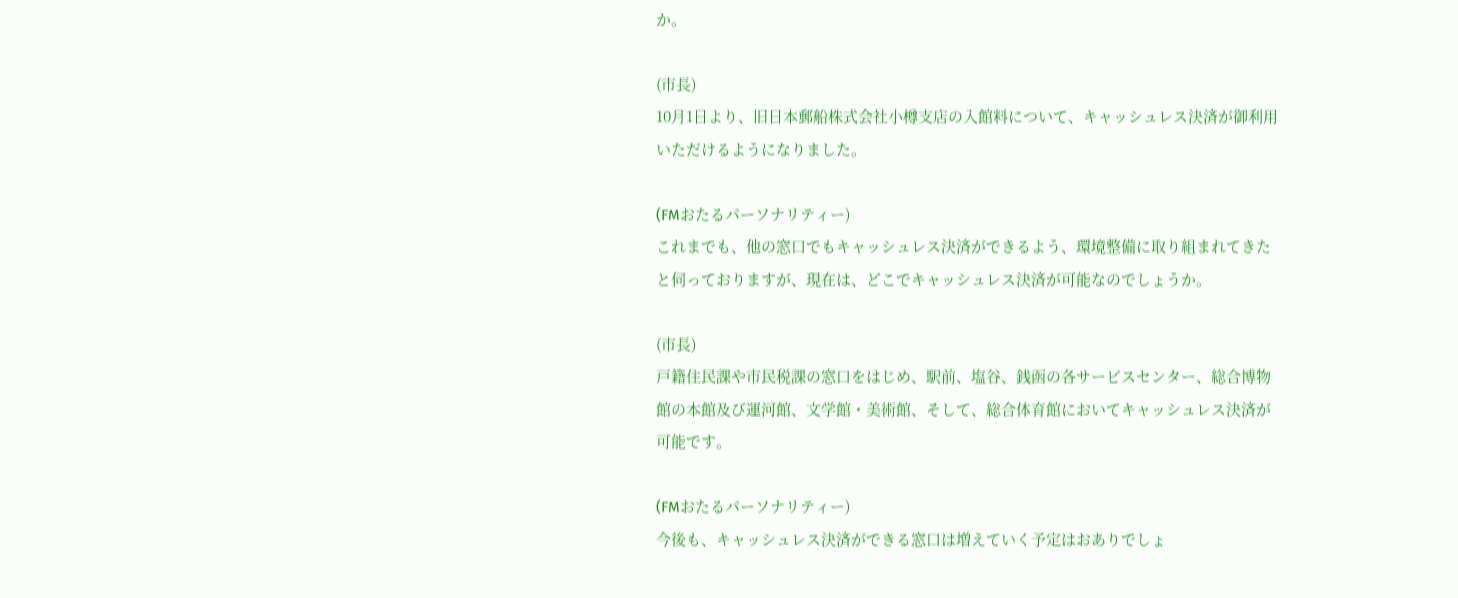か。

(市長)
10月1日より、旧日本郵船株式会社小樽支店の入館料について、キャッシュレス決済が御利用いただけるようになりました。

(FMおたるパーソナリティー)
これまでも、他の窓口でもキャッシュレス決済ができるよう、環境整備に取り組まれてきたと伺っておりますが、現在は、どこでキャッシュレス決済が可能なのでしょうか。

(市長)
戸籍住民課や市民税課の窓口をはじめ、駅前、塩谷、銭函の各サービスセンター、総合博物館の本館及び運河館、文学館・美術館、そして、総合体育館においてキャッシュレス決済が可能です。

(FMおたるパーソナリティー)
今後も、キャッシュレス決済ができる窓口は増えていく予定はおありでしょ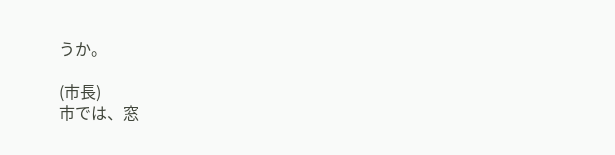うか。

(市長)
市では、窓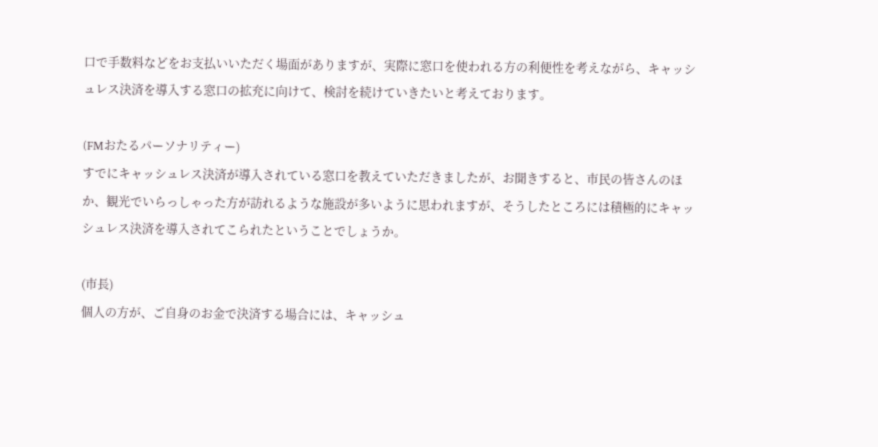口で手数料などをお支払いいただく場面がありますが、実際に窓口を使われる方の利便性を考えながら、キャッシュレス決済を導入する窓口の拡充に向けて、検討を続けていきたいと考えております。

(FMおたるパーソナリティー)
すでにキャッシュレス決済が導入されている窓口を教えていただきましたが、お聞きすると、市民の皆さんのほか、観光でいらっしゃった方が訪れるような施設が多いように思われますが、そうしたところには積極的にキャッシュレス決済を導入されてこられたということでしょうか。

(市長)
個人の方が、ご自身のお金で決済する場合には、キャッシュ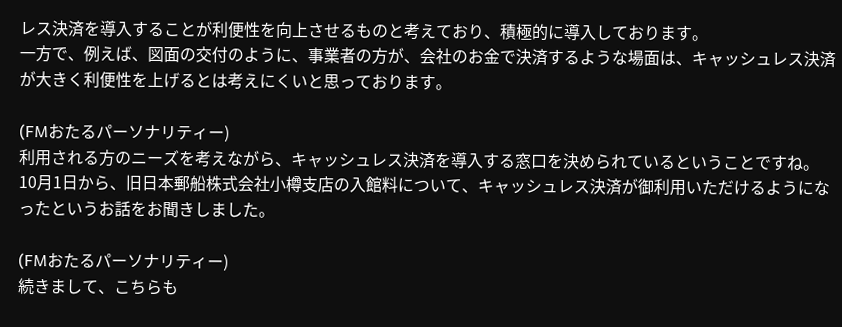レス決済を導入することが利便性を向上させるものと考えており、積極的に導入しております。
一方で、例えば、図面の交付のように、事業者の方が、会社のお金で決済するような場面は、キャッシュレス決済が大きく利便性を上げるとは考えにくいと思っております。

(FMおたるパーソナリティー)
利用される方のニーズを考えながら、キャッシュレス決済を導入する窓口を決められているということですね。
10月1日から、旧日本郵船株式会社小樽支店の入館料について、キャッシュレス決済が御利用いただけるようになったというお話をお聞きしました。

(FMおたるパーソナリティー)
続きまして、こちらも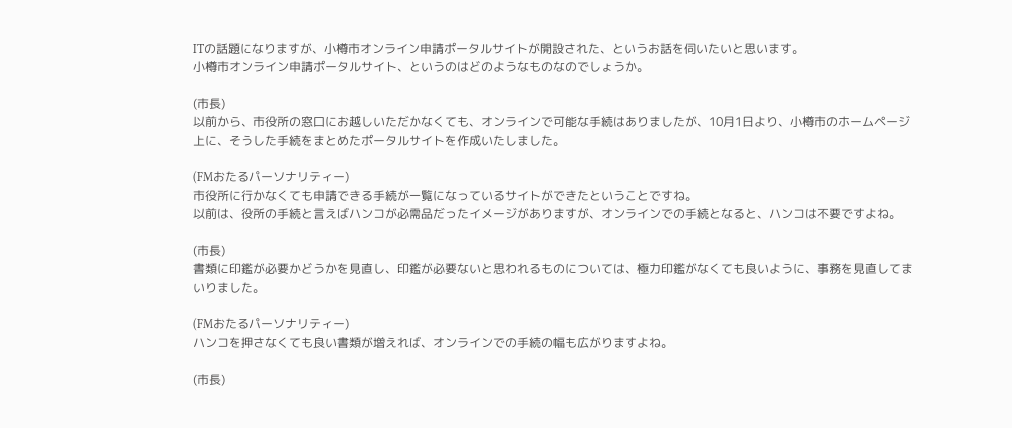ITの話題になりますが、小樽市オンライン申請ポータルサイトが開設された、というお話を伺いたいと思います。
小樽市オンライン申請ポータルサイト、というのはどのようなものなのでしょうか。

(市長)
以前から、市役所の窓口にお越しいただかなくても、オンラインで可能な手続はありましたが、10月1日より、小樽市のホームページ上に、そうした手続をまとめたポータルサイトを作成いたしました。

(FMおたるパーソナリティー)
市役所に行かなくても申請できる手続が一覧になっているサイトができたということですね。
以前は、役所の手続と言えばハンコが必需品だったイメージがありますが、オンラインでの手続となると、ハンコは不要ですよね。

(市長)
書類に印鑑が必要かどうかを見直し、印鑑が必要ないと思われるものについては、極力印鑑がなくても良いように、事務を見直してまいりました。

(FMおたるパーソナリティー)
ハンコを押さなくても良い書類が増えれば、オンラインでの手続の幅も広がりますよね。

(市長)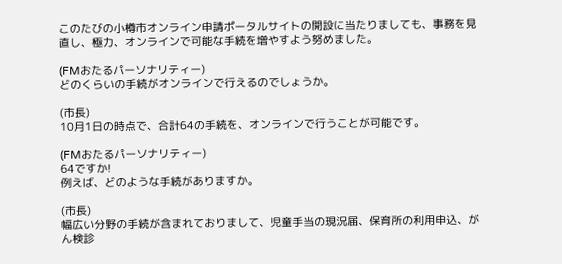このたびの小樽市オンライン申請ポータルサイトの開設に当たりましても、事務を見直し、極力、オンラインで可能な手続を増やすよう努めました。

(FMおたるパーソナリティー)
どのくらいの手続がオンラインで行えるのでしょうか。

(市長)
10月1日の時点で、合計64の手続を、オンラインで行うことが可能です。

(FMおたるパーソナリティー)
64ですか!
例えば、どのような手続がありますか。

(市長)
幅広い分野の手続が含まれておりまして、児童手当の現況届、保育所の利用申込、がん検診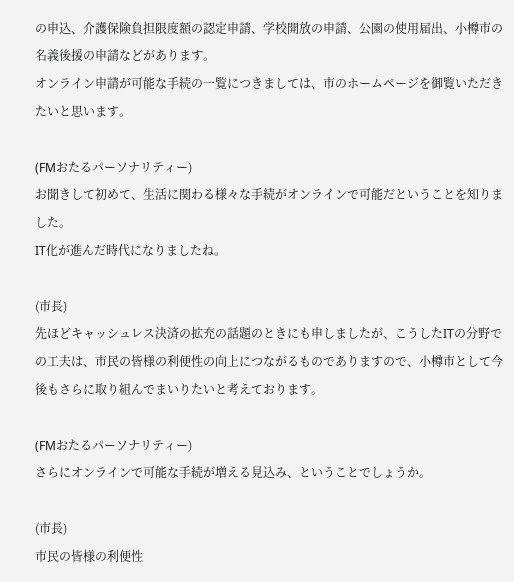の申込、介護保険負担限度額の認定申請、学校開放の申請、公園の使用届出、小樽市の名義後援の申請などがあります。
オンライン申請が可能な手続の一覧につきましては、市のホームページを御覧いただきたいと思います。

(FMおたるパーソナリティー)
お聞きして初めて、生活に関わる様々な手続がオンラインで可能だということを知りました。
IT化が進んだ時代になりましたね。

(市長)
先ほどキャッシュレス決済の拡充の話題のときにも申しましたが、こうしたITの分野での工夫は、市民の皆様の利便性の向上につながるものでありますので、小樽市として今後もさらに取り組んでまいりたいと考えております。

(FMおたるパーソナリティー)
さらにオンラインで可能な手続が増える見込み、ということでしょうか。

(市長)
市民の皆様の利便性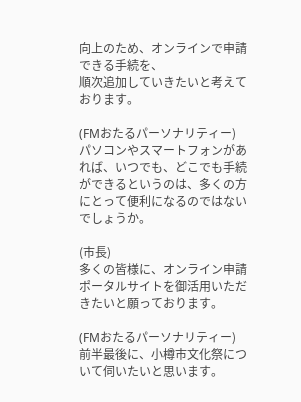向上のため、オンラインで申請できる手続を、
順次追加していきたいと考えております。

(FMおたるパーソナリティー)
パソコンやスマートフォンがあれば、いつでも、どこでも手続ができるというのは、多くの方にとって便利になるのではないでしょうか。

(市長)
多くの皆様に、オンライン申請ポータルサイトを御活用いただきたいと願っております。

(FMおたるパーソナリティー)
前半最後に、小樽市文化祭について伺いたいと思います。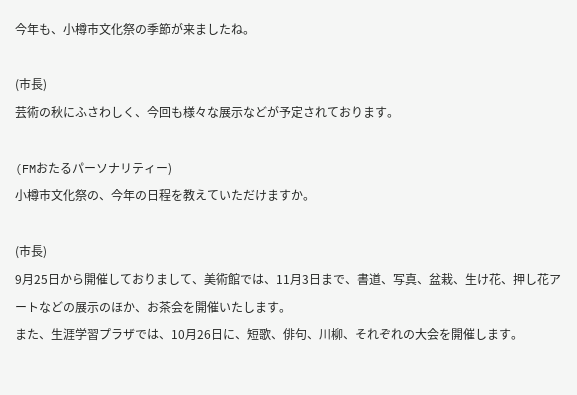今年も、小樽市文化祭の季節が来ましたね。

(市長)
芸術の秋にふさわしく、今回も様々な展示などが予定されております。

(FMおたるパーソナリティー)
小樽市文化祭の、今年の日程を教えていただけますか。

(市長)
9月25日から開催しておりまして、美術館では、11月3日まで、書道、写真、盆栽、生け花、押し花アートなどの展示のほか、お茶会を開催いたします。
また、生涯学習プラザでは、10月26日に、短歌、俳句、川柳、それぞれの大会を開催します。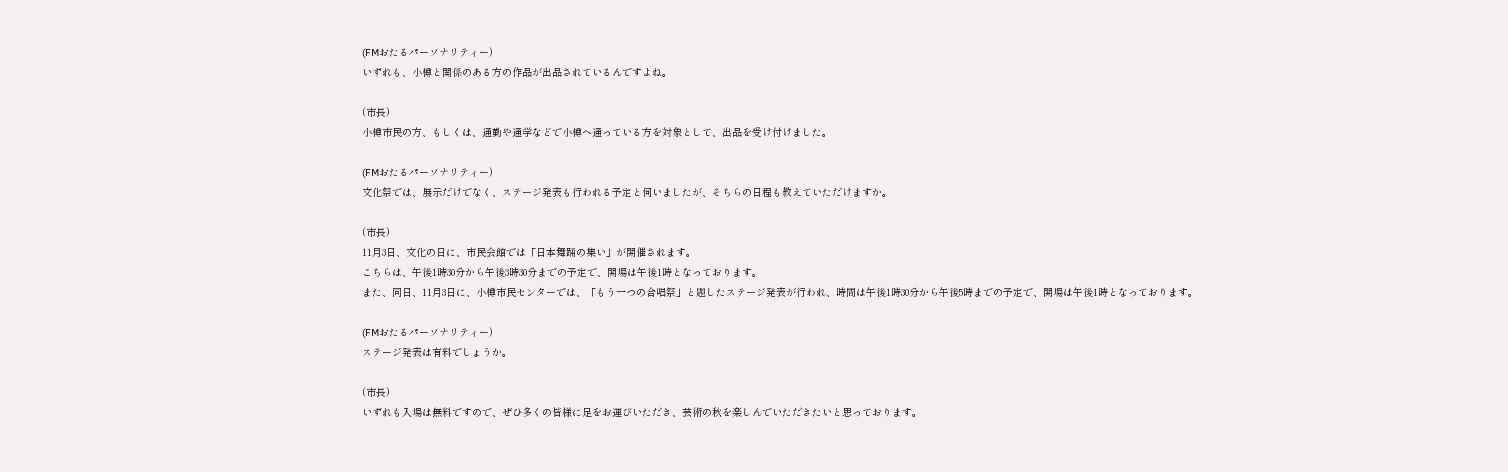(FMおたるパーソナリティー)
いずれも、小樽と関係のある方の作品が出品されているんですよね。

(市長)
小樽市民の方、もしくは、通勤や通学などで小樽へ通っている方を対象として、出品を受け付けました。

(FMおたるパーソナリティー)
文化祭では、展示だけでなく、ステージ発表も行われる予定と伺いましたが、そちらの日程も教えていただけますか。

(市長)
11月3日、文化の日に、市民会館では「日本舞踊の集い」が開催されます。
こちらは、午後1時30分から午後3時30分までの予定で、開場は午後1時となっております。
また、同日、11月3日に、小樽市民センターでは、「もう一つの合唱祭」と題したステージ発表が行われ、時間は午後1時30分から午後5時までの予定で、開場は午後1時となっております。

(FMおたるパーソナリティー)
ステージ発表は有料でしょうか。

(市長)
いずれも入場は無料ですので、ぜひ多くの皆様に足をお運びいただき、芸術の秋を楽しんでいただきたいと思っております。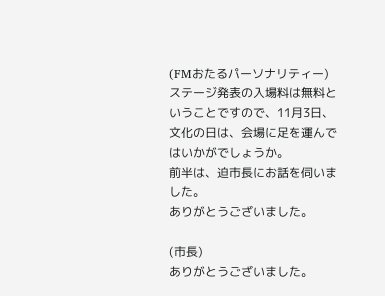(FMおたるパーソナリティー)
ステージ発表の入場料は無料ということですので、11月3日、文化の日は、会場に足を運んではいかがでしょうか。
前半は、迫市長にお話を伺いました。
ありがとうございました。

(市長)
ありがとうございました。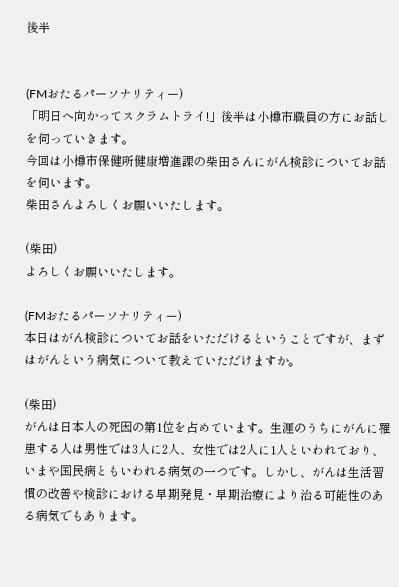後半


(FMおたるパーソナリティー)
「明日へ向かってスクラムトライ!」後半は小樽市職員の方にお話しを伺っていきます。
今回は小樽市保健所健康増進課の柴田さんにがん検診についてお話を伺います。
柴田さんよろしくお願いいたします。

(柴田)
よろしくお願いいたします。

(FMおたるパーソナリティー)
本日はがん検診についてお話をいただけるということですが、まずはがんという病気について教えていただけますか。

(柴田)
がんは日本人の死因の第1位を占めています。生涯のうちにがんに罹患する人は男性では3人に2人、女性では2人に1人といわれており、いまや国民病ともいわれる病気の一つです。しかし、がんは生活習慣の改善や検診における早期発見・早期治療により治る可能性のある病気でもあります。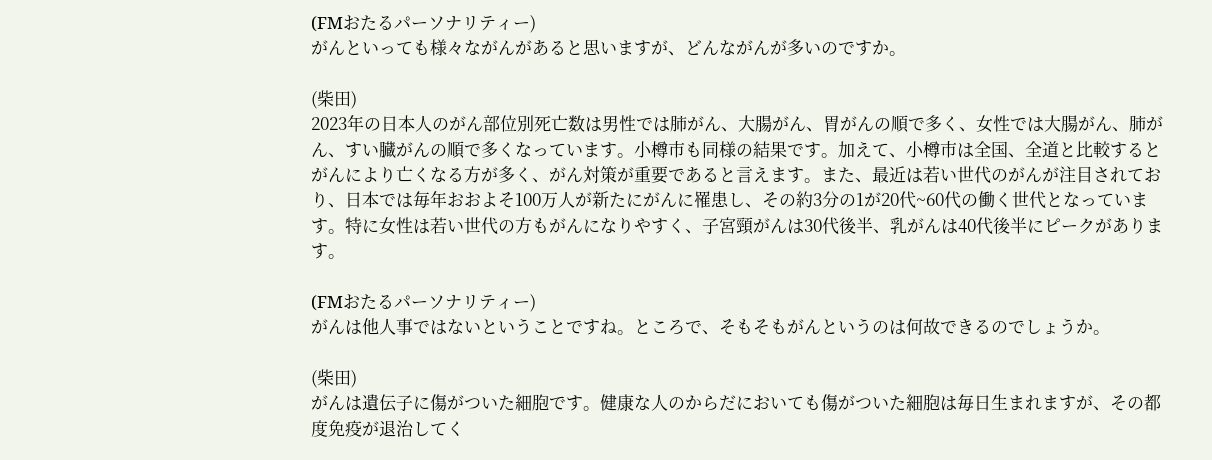(FMおたるパーソナリティー)
がんといっても様々ながんがあると思いますが、どんながんが多いのですか。

(柴田)
2023年の日本人のがん部位別死亡数は男性では肺がん、大腸がん、胃がんの順で多く、女性では大腸がん、肺がん、すい臓がんの順で多くなっています。小樽市も同様の結果です。加えて、小樽市は全国、全道と比較するとがんにより亡くなる方が多く、がん対策が重要であると言えます。また、最近は若い世代のがんが注目されており、日本では毎年おおよそ100万人が新たにがんに罹患し、その約3分の1が20代~60代の働く世代となっています。特に女性は若い世代の方もがんになりやすく、子宮頸がんは30代後半、乳がんは40代後半にピークがあります。

(FMおたるパーソナリティー)
がんは他人事ではないということですね。ところで、そもそもがんというのは何故できるのでしょうか。

(柴田)
がんは遺伝子に傷がついた細胞です。健康な人のからだにおいても傷がついた細胞は毎日生まれますが、その都度免疫が退治してく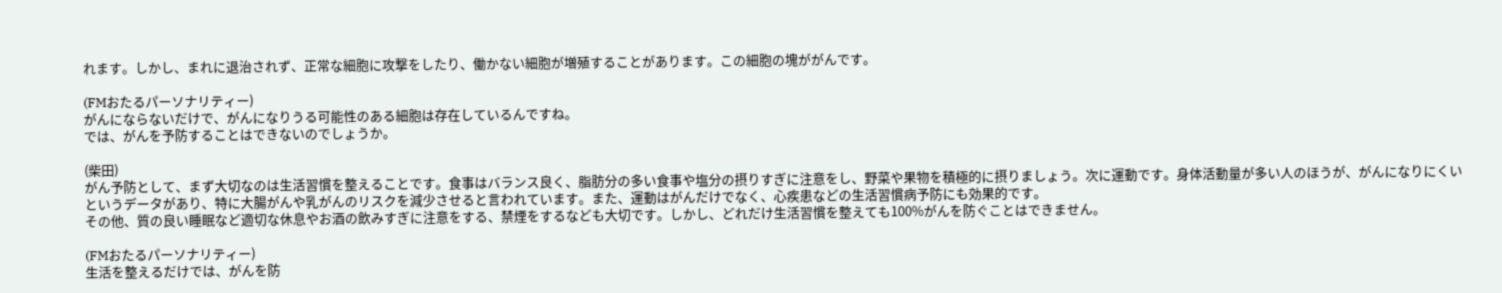れます。しかし、まれに退治されず、正常な細胞に攻撃をしたり、働かない細胞が増殖することがあります。この細胞の塊ががんです。

(FMおたるパーソナリティー)
がんにならないだけで、がんになりうる可能性のある細胞は存在しているんですね。
では、がんを予防することはできないのでしょうか。

(柴田)
がん予防として、まず大切なのは生活習慣を整えることです。食事はバランス良く、脂肪分の多い食事や塩分の摂りすぎに注意をし、野菜や果物を積極的に摂りましょう。次に運動です。身体活動量が多い人のほうが、がんになりにくいというデータがあり、特に大腸がんや乳がんのリスクを減少させると言われています。また、運動はがんだけでなく、心疾患などの生活習慣病予防にも効果的です。
その他、質の良い睡眠など適切な休息やお酒の飲みすぎに注意をする、禁煙をするなども大切です。しかし、どれだけ生活習慣を整えても100%がんを防ぐことはできません。

(FMおたるパーソナリティー)
生活を整えるだけでは、がんを防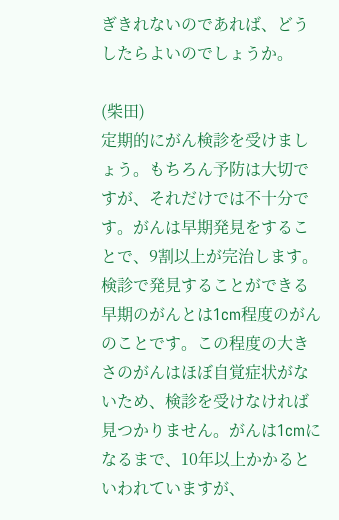ぎきれないのであれば、どうしたらよいのでしょうか。

(柴田)
定期的にがん検診を受けましょう。もちろん予防は大切ですが、それだけでは不十分です。がんは早期発見をすることで、9割以上が完治します。検診で発見することができる早期のがんとは1cm程度のがんのことです。この程度の大きさのがんはほぼ自覚症状がないため、検診を受けなければ見つかりません。がんは1cmになるまで、10年以上かかるといわれていますが、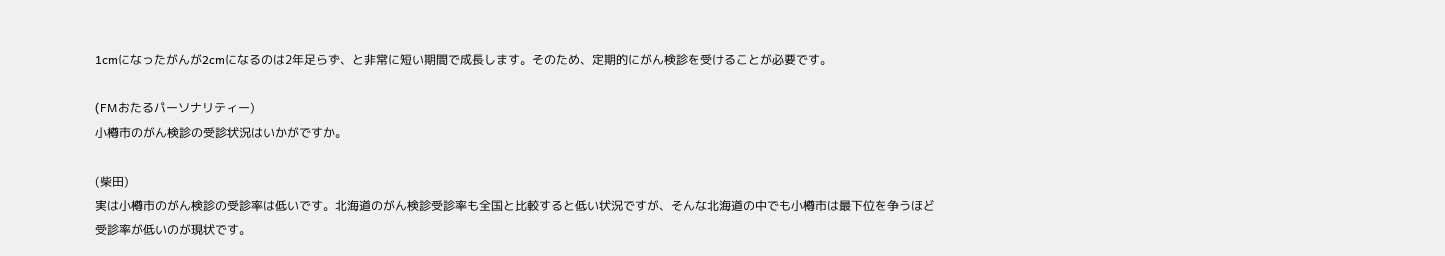1cmになったがんが2cmになるのは2年足らず、と非常に短い期間で成長します。そのため、定期的にがん検診を受けることが必要です。

(FMおたるパーソナリティー)
小樽市のがん検診の受診状況はいかがですか。

(柴田)
実は小樽市のがん検診の受診率は低いです。北海道のがん検診受診率も全国と比較すると低い状況ですが、そんな北海道の中でも小樽市は最下位を争うほど受診率が低いのが現状です。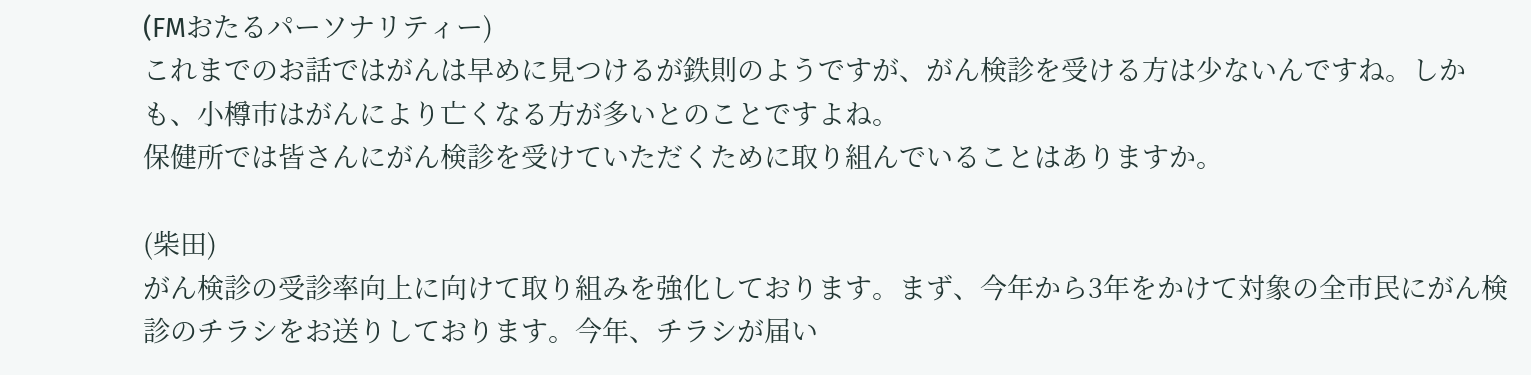(FMおたるパーソナリティー)
これまでのお話ではがんは早めに見つけるが鉄則のようですが、がん検診を受ける方は少ないんですね。しかも、小樽市はがんにより亡くなる方が多いとのことですよね。
保健所では皆さんにがん検診を受けていただくために取り組んでいることはありますか。

(柴田)
がん検診の受診率向上に向けて取り組みを強化しております。まず、今年から3年をかけて対象の全市民にがん検診のチラシをお送りしております。今年、チラシが届い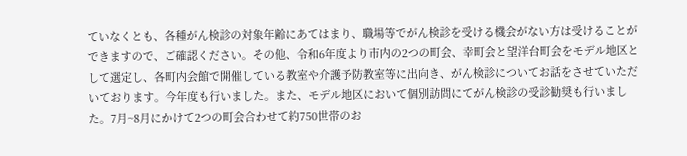ていなくとも、各種がん検診の対象年齢にあてはまり、職場等でがん検診を受ける機会がない方は受けることができますので、ご確認ください。その他、令和6年度より市内の2つの町会、幸町会と望洋台町会をモデル地区として選定し、各町内会館で開催している教室や介護予防教室等に出向き、がん検診についてお話をさせていただいております。今年度も行いました。また、モデル地区において個別訪問にてがん検診の受診勧奨も行いました。7月~8月にかけて2つの町会合わせて約750世帯のお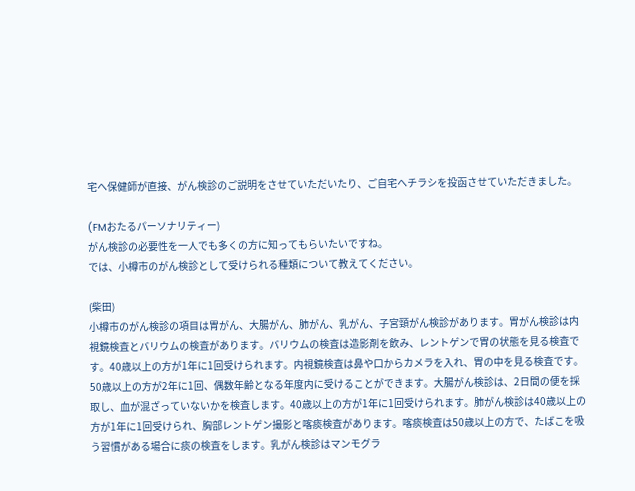宅へ保健師が直接、がん検診のご説明をさせていただいたり、ご自宅へチラシを投函させていただきました。

(FMおたるパーソナリティー)
がん検診の必要性を一人でも多くの方に知ってもらいたいですね。
では、小樽市のがん検診として受けられる種類について教えてください。

(柴田)
小樽市のがん検診の項目は胃がん、大腸がん、肺がん、乳がん、子宮頸がん検診があります。胃がん検診は内視鏡検査とバリウムの検査があります。バリウムの検査は造影剤を飲み、レントゲンで胃の状態を見る検査です。40歳以上の方が1年に1回受けられます。内視鏡検査は鼻や口からカメラを入れ、胃の中を見る検査です。50歳以上の方が2年に1回、偶数年齢となる年度内に受けることができます。大腸がん検診は、2日間の便を採取し、血が混ざっていないかを検査します。40歳以上の方が1年に1回受けられます。肺がん検診は40歳以上の方が1年に1回受けられ、胸部レントゲン撮影と喀痰検査があります。喀痰検査は50歳以上の方で、たばこを吸う習慣がある場合に痰の検査をします。乳がん検診はマンモグラ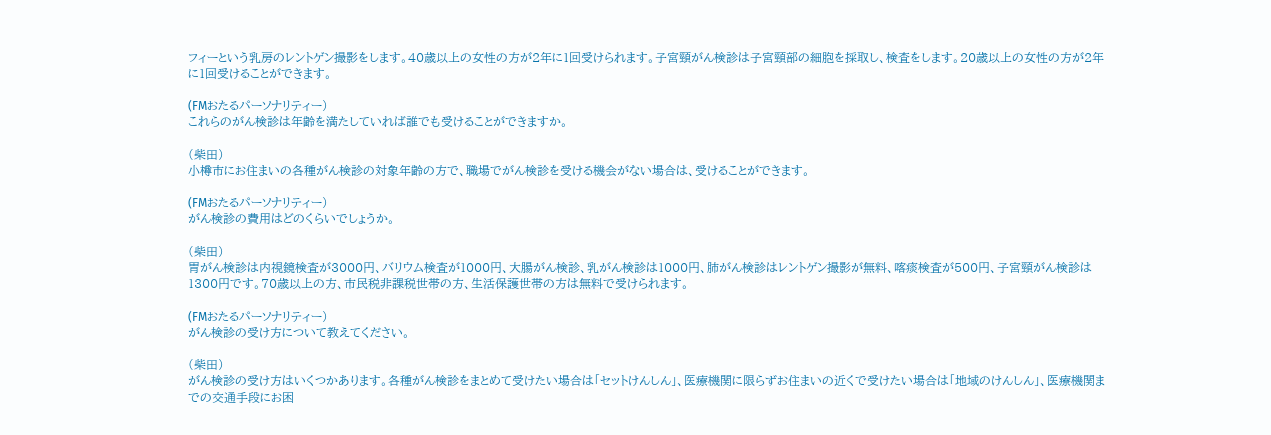フィーという乳房のレントゲン撮影をします。40歳以上の女性の方が2年に1回受けられます。子宮頸がん検診は子宮頸部の細胞を採取し、検査をします。20歳以上の女性の方が2年に1回受けることができます。

(FMおたるパーソナリティー)
これらのがん検診は年齢を満たしていれば誰でも受けることができますか。

(柴田)
小樽市にお住まいの各種がん検診の対象年齢の方で、職場でがん検診を受ける機会がない場合は、受けることができます。

(FMおたるパーソナリティー)
がん検診の費用はどのくらいでしょうか。

(柴田)
胃がん検診は内視鏡検査が3000円、バリウム検査が1000円、大腸がん検診、乳がん検診は1000円、肺がん検診はレントゲン撮影が無料、喀痰検査が500円、子宮頸がん検診は1300円です。70歳以上の方、市民税非課税世帯の方、生活保護世帯の方は無料で受けられます。

(FMおたるパーソナリティー)
がん検診の受け方について教えてください。

(柴田)
がん検診の受け方はいくつかあります。各種がん検診をまとめて受けたい場合は「セットけんしん」、医療機関に限らずお住まいの近くで受けたい場合は「地域のけんしん」、医療機関までの交通手段にお困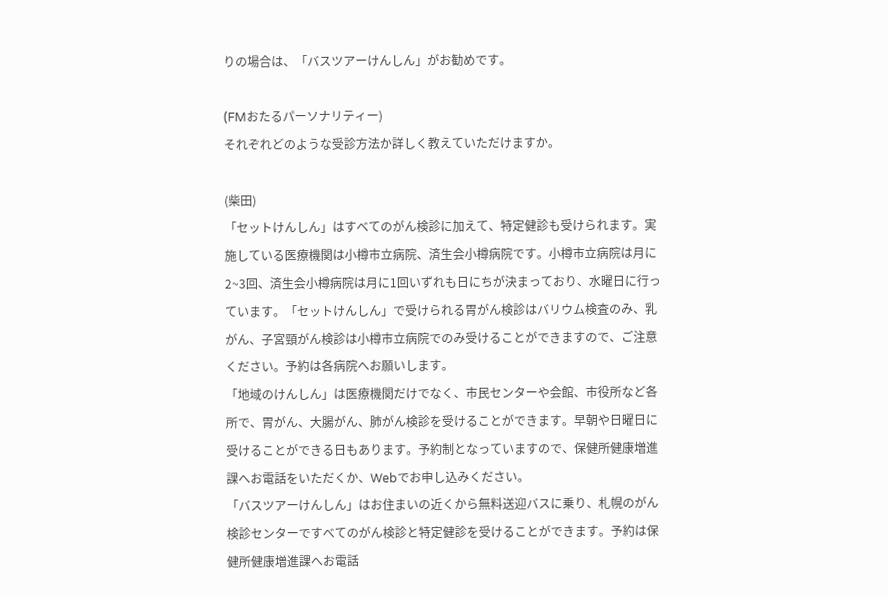りの場合は、「バスツアーけんしん」がお勧めです。

(FMおたるパーソナリティー)
それぞれどのような受診方法か詳しく教えていただけますか。

(柴田)
「セットけんしん」はすべてのがん検診に加えて、特定健診も受けられます。実施している医療機関は小樽市立病院、済生会小樽病院です。小樽市立病院は月に2~3回、済生会小樽病院は月に1回いずれも日にちが決まっており、水曜日に行っています。「セットけんしん」で受けられる胃がん検診はバリウム検査のみ、乳がん、子宮頸がん検診は小樽市立病院でのみ受けることができますので、ご注意ください。予約は各病院へお願いします。
「地域のけんしん」は医療機関だけでなく、市民センターや会館、市役所など各所で、胃がん、大腸がん、肺がん検診を受けることができます。早朝や日曜日に受けることができる日もあります。予約制となっていますので、保健所健康増進課へお電話をいただくか、Webでお申し込みください。
「バスツアーけんしん」はお住まいの近くから無料送迎バスに乗り、札幌のがん検診センターですべてのがん検診と特定健診を受けることができます。予約は保健所健康増進課へお電話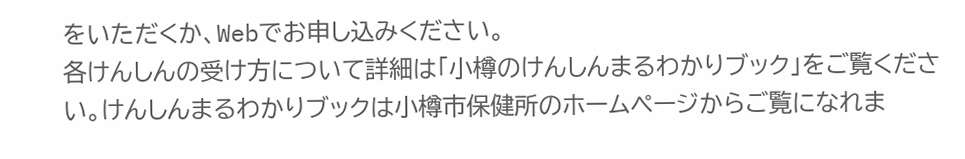をいただくか、Webでお申し込みください。
各けんしんの受け方について詳細は「小樽のけんしんまるわかりブック」をご覧ください。けんしんまるわかりブックは小樽市保健所のホームページからご覧になれま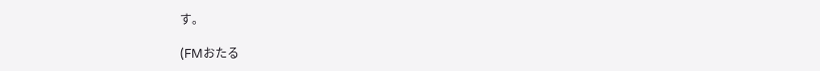す。

(FMおたる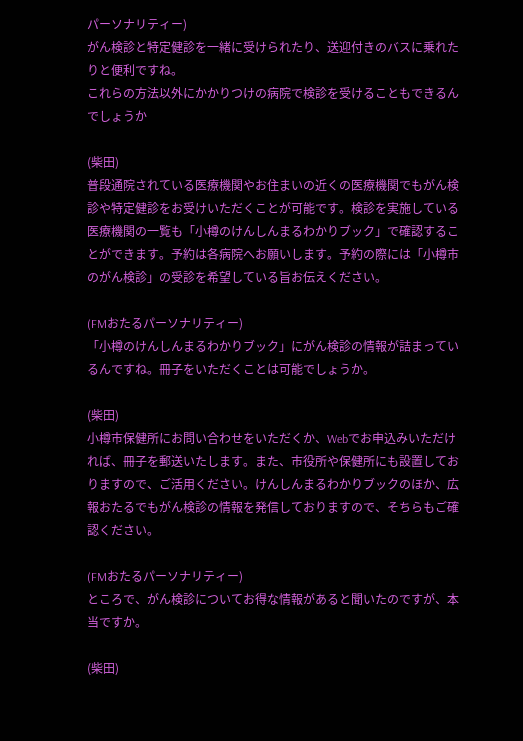パーソナリティー)
がん検診と特定健診を一緒に受けられたり、送迎付きのバスに乗れたりと便利ですね。
これらの方法以外にかかりつけの病院で検診を受けることもできるんでしょうか

(柴田)
普段通院されている医療機関やお住まいの近くの医療機関でもがん検診や特定健診をお受けいただくことが可能です。検診を実施している医療機関の一覧も「小樽のけんしんまるわかりブック」で確認することができます。予約は各病院へお願いします。予約の際には「小樽市のがん検診」の受診を希望している旨お伝えください。

(FMおたるパーソナリティー)
「小樽のけんしんまるわかりブック」にがん検診の情報が詰まっているんですね。冊子をいただくことは可能でしょうか。

(柴田)
小樽市保健所にお問い合わせをいただくか、Webでお申込みいただければ、冊子を郵送いたします。また、市役所や保健所にも設置しておりますので、ご活用ください。けんしんまるわかりブックのほか、広報おたるでもがん検診の情報を発信しておりますので、そちらもご確認ください。

(FMおたるパーソナリティー)
ところで、がん検診についてお得な情報があると聞いたのですが、本当ですか。

(柴田)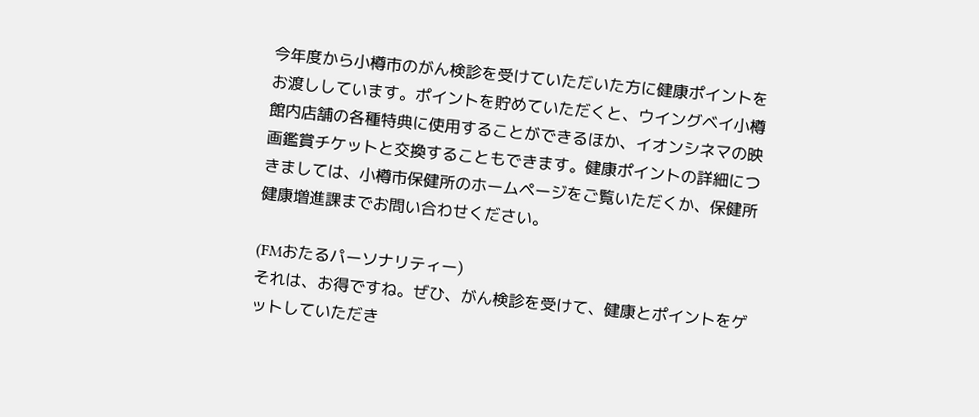今年度から小樽市のがん検診を受けていただいた方に健康ポイントをお渡ししています。ポイントを貯めていただくと、ウイングベイ小樽館内店舗の各種特典に使用することができるほか、イオンシネマの映画鑑賞チケットと交換することもできます。健康ポイントの詳細につきましては、小樽市保健所のホームページをご覧いただくか、保健所健康増進課までお問い合わせください。

(FMおたるパーソナリティー)
それは、お得ですね。ぜひ、がん検診を受けて、健康とポイントをゲットしていただき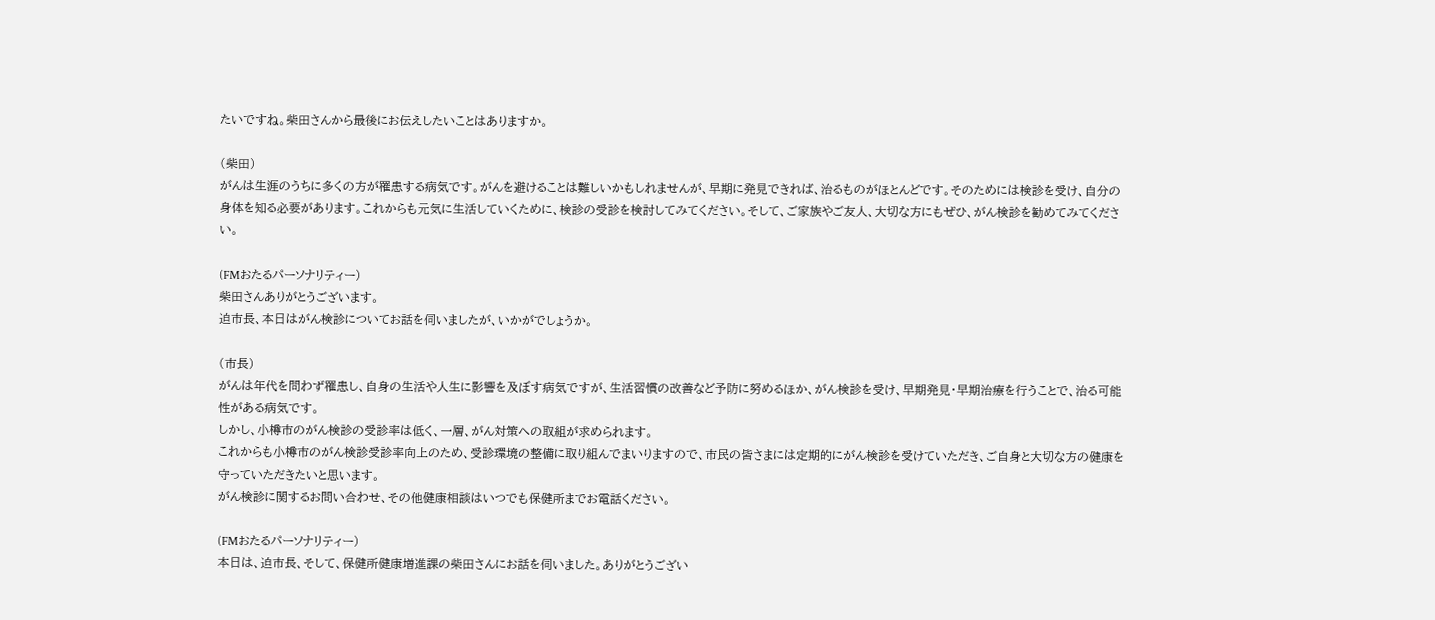たいですね。柴田さんから最後にお伝えしたいことはありますか。

(柴田)
がんは生涯のうちに多くの方が罹患する病気です。がんを避けることは難しいかもしれませんが、早期に発見できれば、治るものがほとんどです。そのためには検診を受け、自分の身体を知る必要があります。これからも元気に生活していくために、検診の受診を検討してみてください。そして、ご家族やご友人、大切な方にもぜひ、がん検診を勧めてみてください。

(FMおたるパーソナリティー)
柴田さんありがとうございます。
迫市長、本日はがん検診についてお話を伺いましたが、いかがでしょうか。

(市長)
がんは年代を問わず罹患し、自身の生活や人生に影響を及ぼす病気ですが、生活習慣の改善など予防に努めるほか、がん検診を受け、早期発見・早期治療を行うことで、治る可能性がある病気です。
しかし、小樽市のがん検診の受診率は低く、一層、がん対策への取組が求められます。
これからも小樽市のがん検診受診率向上のため、受診環境の整備に取り組んでまいりますので、市民の皆さまには定期的にがん検診を受けていただき、ご自身と大切な方の健康を守っていただきたいと思います。
がん検診に関するお問い合わせ、その他健康相談はいつでも保健所までお電話ください。

(FMおたるパーソナリティー)
本日は、迫市長、そして、保健所健康増進課の柴田さんにお話を伺いました。ありがとうござい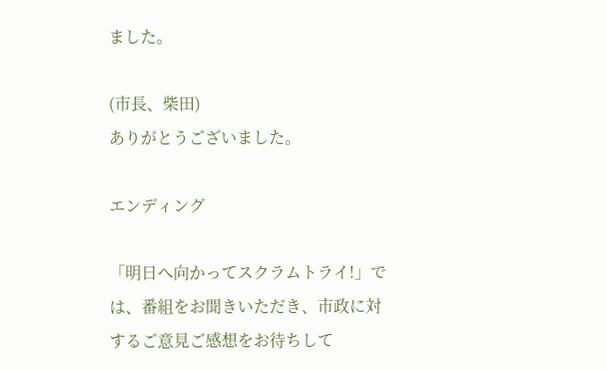ました。

(市長、柴田)
ありがとうございました。

エンディング

「明日へ向かってスクラムトライ!」では、番組をお聞きいただき、市政に対するご意見ご感想をお待ちして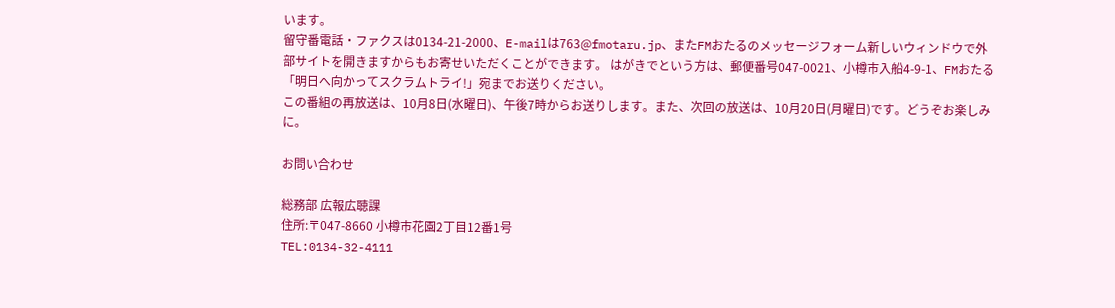います。
留守番電話・ファクスは0134-21-2000、E-mailは763@fmotaru.jp、またFMおたるのメッセージフォーム新しいウィンドウで外部サイトを開きますからもお寄せいただくことができます。 はがきでという方は、郵便番号047-0021、小樽市入船4-9-1、FMおたる「明日へ向かってスクラムトライ!」宛までお送りください。
この番組の再放送は、10月8日(水曜日)、午後7時からお送りします。また、次回の放送は、10月20日(月曜日)です。どうぞお楽しみに。

お問い合わせ

総務部 広報広聴課
住所:〒047-8660 小樽市花園2丁目12番1号
TEL:0134-32-4111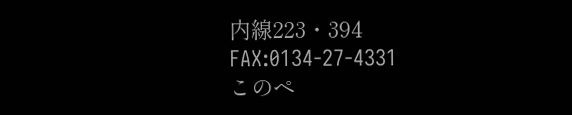内線223・394
FAX:0134-27-4331
このペ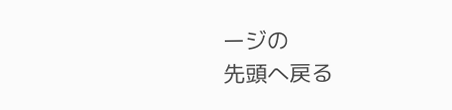ージの
先頭へ戻る